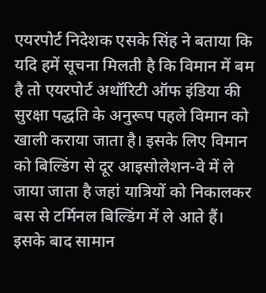एयरपोर्ट निदेशक एसके सिंह ने बताया कि यदि हमें सूचना मिलती है कि विमान में बम है तो एयरपोर्ट अथॉरिटी ऑफ इंडिया की सुरक्षा पद्धति के अनुरूप पहले विमान को खाली कराया जाता है। इसके लिए विमान को बिल्डिंग से दूर आइसोलेशन-वे में ले जाया जाता है जहां यात्रियों को निकालकर बस से टर्मिनल बिल्डिंग में ले आते हैं।
इसके बाद सामान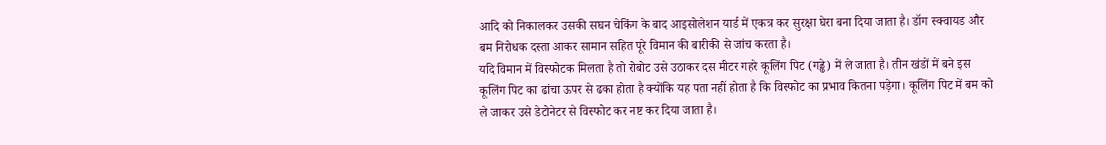आदि को निकालकर उसकी सघन चेकिंग के बाद आइसोलेशन यार्ड में एकत्र कर सुरक्षा घेरा बना दिया जाता है। डॉग स्क्वायड और बम निरोधक दस्ता आकर सामान सहित पूरे विमान की बारीकी से जांच करता है।
यदि विमान में विस्फोटक मिलता है तो रोबोट उसे उठाकर दस मीटर गहरे कूलिंग पिट (गड्ढे) में ले जाता है। तीन खंडों में बने इस कूलिंग पिट का ढांचा ऊपर से ढका होता है क्योंकि यह पता नहीं होता है कि विस्फोट का प्रभाव कितना पड़ेगा। कूलिंग पिट में बम को ले जाकर उसे डेटोनेटर से विस्फोट कर नष्ट कर दिया जाता है।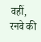वहीं, रनवे की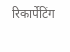रिकार्पेटिंग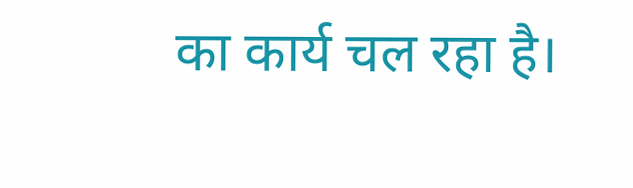का कार्य चल रहा है।